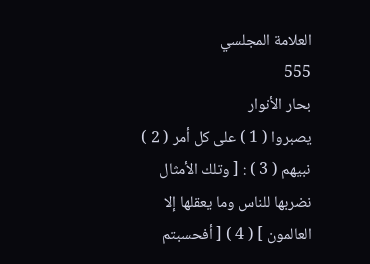العلامة المجلسي
555
بحار الأنوار
يصبروا ( 1 ) على كل أمر ( 2 ) نبيهم ( 3 ) : [ وتلك الأمثال نضربها للناس وما يعقلها إلا العالمون ] ( 4 ) [ أفحسبتم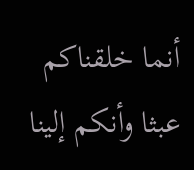أنما خلقناكم عبثا وأنكم إلينا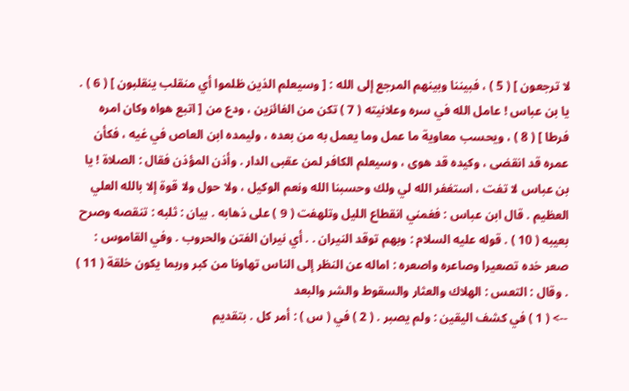لا ترجعون ] ( 5 ) ، فبيننا وبينهم المرجع إلى الله : [ وسيعلم الذين ظلموا أي منقلب ينقلبون ] ( 6 ) . يا بن عباس ! عامل الله في سره وعلانيته ( 7 ) تكن من الفائزين ، ودع من [ اتبع هواه وكان امره فرطا ] ( 8 ) ، ويحسب معاوية ما عمل وما يعمل به من بعده ، وليمده ابن العاص في غيه ، فكأن عمره قد انقضى ، وكيده قد هوى ، وسيعلم الكافر لمن عقبى الدار . وأذن المؤذن فقال : الصلاة ! يا بن عباس لا تفت ، استغفر الله لي ولك وحسبنا الله ونعم الوكيل ، ولا حول ولا قوة إلا بالله العلي العظيم . قال ابن عباس : فغمني انقطاع الليل وتلهفت ( 9 ) على ذهابه . بيان : ثلبه : تنقصه وصرح بعيبه ( 10 ) . قوله عليه السلام : وبهم توقد النيران . . أي نيران الفتن والحروب . وفي القاموس : صعر خده تصعيرا وصاعره واصعره : اماله عن النظر إلى الناس تهاونا من كبر وربما يكون خلقة ( 11 ) . وقال : التعس : الهلاك والعثار والسقوط والشر والبعد
--> ( 1 ) في كشف اليقين : ولم يصبر . ( 2 ) في ( س ) : أمر كل . بتقديم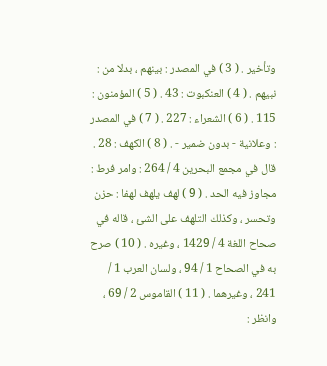وتأخير . ( 3 ) في المصدر : بينهم ، بدلا من : نبيهم . ( 4 ) العنكبوت : 43 . ( 5 ) المؤمنون : 115 . ( 6 ) الشعراء : 227 . ( 7 ) في المصدر : وعلانية - بدون ضمير - . ( 8 ) الكهف : 28 . قال في مجمع البحرين 4 / 264 : وامر فرط : مجاوز فيه الحد . ( 9 ) لهف يلهف لهفا : حزن وتحسر ، وكذلك التلهف على الشئ ، قاله في صحاح اللغة 4 / 1429 ، وغيره . ( 10 ) صرح به في الصحاح 1 / 94 ، ولسان العرب 1 / 241 ، وغيرهما . ( 11 ) القاموس 2 / 69 ، وانظر :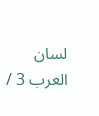لسان العرب 3 /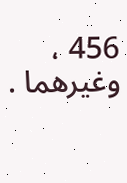456 ، وغيرهما .